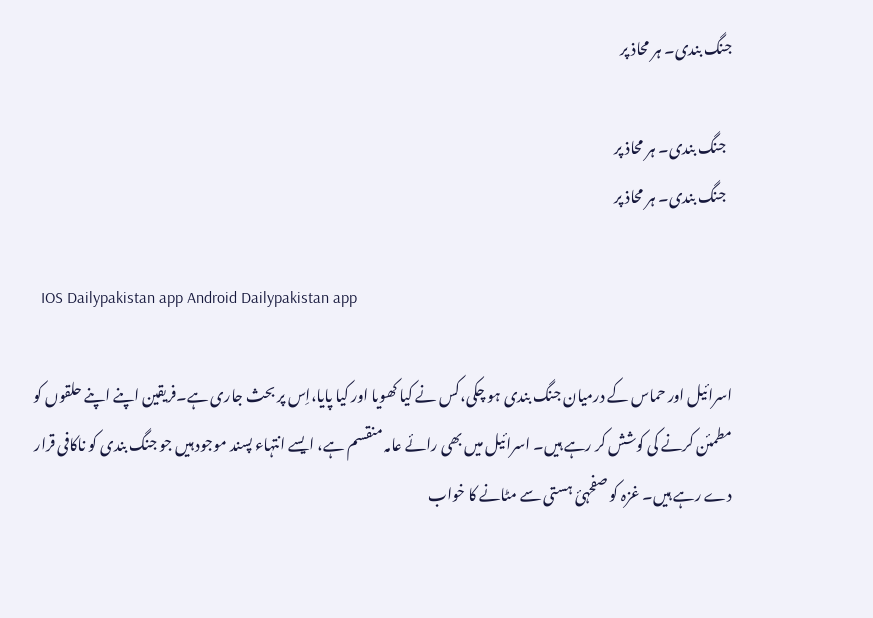جنگ بندی۔ ہر محاذ پر

  جنگ بندی۔ ہر محاذ پر
  جنگ بندی۔ ہر محاذ پر

  IOS Dailypakistan app Android Dailypakistan app

اسرائیل اور حماس کے درمیان جنگ بندی ہو چکی،کس نے کیا کھویا اور کیا پایا،اِس پر بحث جاری ہے۔فریقین اپنے اپنے حلقوں کو مطمئن کرنے کی کوشش کر رہے ہیں۔ اسرائیل میں بھی رائے عامہ منقسم ہے، ایسے انتہاء پسند موجود ہیں جو جنگ بندی کو ناکافی قرار دے رہے ہیں۔ غزہ کو صفحہئ ہستی سے مٹانے کا خواب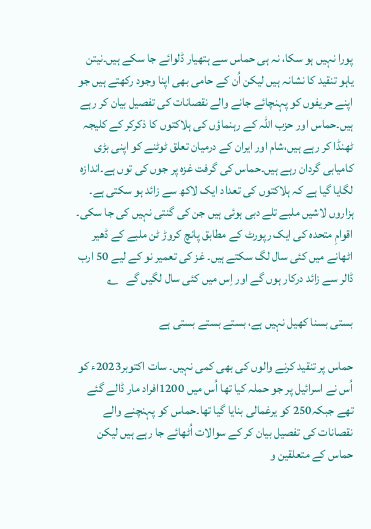پورا نہیں ہو سکا، نہ ہی حماس سے ہتھیار ڈلوائے جا سکے ہیں۔نیتن یاہو تنقید کا نشانہ ہیں لیکن اُن کے حامی بھی اپنا وجود رکھتے ہیں جو اپنے حریفوں کو پہنچائے جانے والے نقصانات کی تفصیل بیان کر رہے ہیں۔حماس اور حزب اللہ کے رہنماؤں کی ہلاکتوں کا ذکرکر کے کلیجہ ٹھنڈا کر رہے ہیں،شام اور ایران کے درمیان تعلق ٹوٹنے کو اپنی بڑی کامیابی گردان رہے ہیں۔حماس کی گرفت غزہ پر جوں کی توں ہے۔اندازہ لگایا گیا ہے کہ ہلاکتوں کی تعداد ایک لاکھ سے زائد ہو سکتی ہے۔ ہزاروں لاشیں ملبے تلے دبی ہوئی ہیں جن کی گنتی نہیں کی جا سکی۔ اقوامِ متحدہ کی ایک رپورٹ کے مطابق پانچ کروڑ ٹن ملبے کے ڈھیر اٹھانے میں کئی سال لگ سکتے ہیں۔ غز کی تعمیر نو کے لیے 50 ارب ڈالر سے زائد درکار ہوں گے اور اِس میں کئی سال لگیں گے   ؎

بستی بسنا کھیل نہیں ہے، بستے بستے بستی ہے

حماس پر تنقید کرنے والوں کی بھی کمی نہیں۔ سات اکتوبر2023ء کو اُس نے اسرائیل پر جو حملہ کیا تھا اُس میں 1200افراد مار ڈالے گئے تھے جبکہ250 کو یرغمالی بنایا گیا تھا۔حماس کو پہنچنے والے نقصانات کی تفصیل بیان کر کے سوالات اُٹھائے جا رہے ہیں لیکن حماس کے متعلقین و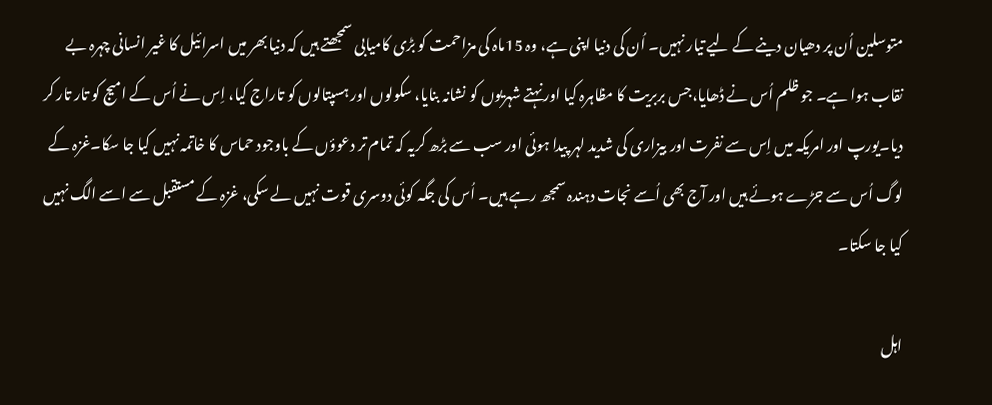متوسلین اُن پر دھیان دینے کے لیے تیار نہیں۔ اُن کی دنیا اپنی ہے، وہ 15ماہ کی مزاحمت کو بڑی کامیابی سمجھتے ہیں کہ دنیا بھر میں اسرائیل کا غیر انسانی چہرہ بے نقاب ہوا ہے۔ جو ظلم اُس نے ڈھایا،جس بربریت کا مظاہرہ کیا اور نہتے شہریوں کو نشانہ بنایا، سکولوں اور ہسپتالوں کو تاراج کیا، اِس نے اُس کے امیج کو تار تار کر دیا۔یورپ اور امریکہ میں اِس سے نفرت اور بیزاری کی شدید لہر پیدا ہوئی اور سب سے بڑھ کریہ کہ تمام تر دعوؤں کے باوجود حماس کا خاتمہ نہیں کیا جا سکا۔غزہ کے لوگ اُس سے جڑے ہوئے ہیں اور آج بھی اُسے نجات دہندہ سمجھ رہے ہیں۔ اُس کی جگہ کوئی دوسری قوت نہیں لے سکی، غزہ کے مستقبل سے اسے الگ نہیں کیا جا سکتا۔

اہل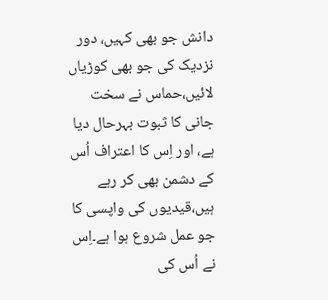دانش جو بھی کہیں، دور نزدیک کی جو بھی کوڑیاں لائیں،حماس نے سخت جانی کا ثبوت بہرحال دیا ہے، اور اِس کا اعتراف اُس کے دشمن بھی کر رہے ہیں،قیدیوں کی واپسی کا جو عمل شروع ہوا ہے۔اِس نے اُس کی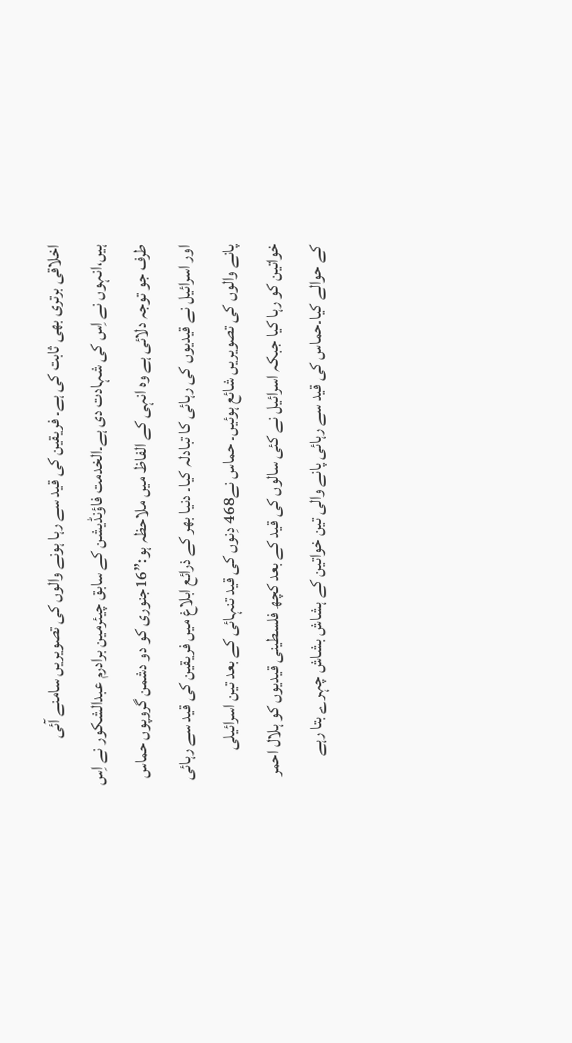اخلاقی برتری بھی ثابت کی ہے۔ فریقین کی قید سے رہا ہونے والوں کی تصویریں سامنے آئی ہیں،انہوں نے اِس کی شہادت دی ہے۔الخدمت فاؤنڈیشن کے سابق چیئرمین برادرم عبدالشکور نے اِس طرف جو توجہ دلائی ہے وہ انہی کے الفاظ میں ملاحظہ ہو:”16جنوری کو دو دشمن گروپوں حماس اور اسرائیل نے قیدیوں کی رہائی کا تبادلہ کیا۔ دنیا بھر کے ذرائع ابلاغ میں فریقین کی قید سے رہائی پانے والوں کی تصویریں شائع ہوئیں۔ حماس نے468 دِنوں کی قید تنہائی کے بعد تین اسرائیلی خواتین کو رہا کیا جبکہ اسرائیل نے کئی سالوں کی قید کے بعد کچھ فلسطینی قیدیوں کو ہلال احمر کے حوالے کیا۔حماس کی قید سے رہائی پانے والی تین خواتین کے ہشاش بشاش چہرے بتا رہے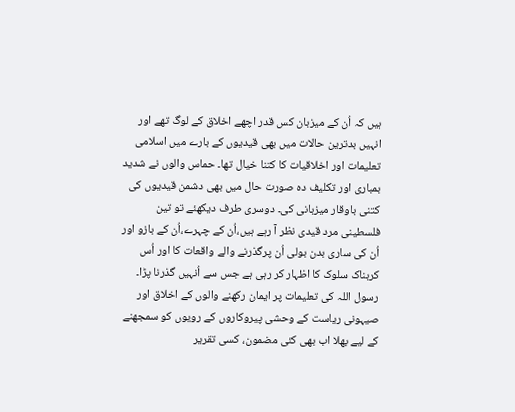ہیں کہ اُن کے میزبان کس قدر اچھے اخلاق کے لوگ تھے اور انہیں بدترین حالات میں بھی قیدیوں کے بارے میں اسلامی تعلیمات اور اخلاقیات کا کتنا خیال تھا۔ حماس والوں نے شدید بمباری اور تکلیف دہ صورت حال میں بھی دشمن قیدیوں کی کتنی باوقار میزبانی کی۔ دوسری طرف دیکھئے تو تین فلسطینی مرد قیدی نظر آ رہے ہیں،اُن کے چہرے،اُن کے بازو اور اُن کی ساری بدن بولی اُن پرگذرنے والے واقعات کا اور اُس کربناک سلوک کا اظہار کر رہی ہے جس سے اُنہیں گذرنا پڑا۔ رسول اللہ کی تعلیمات پر ایمان رکھنے والوں کے اخلاق اور صیہونی ریاست کے وحشی پیروکاروں کے رویوں کو سمجھنے کے لیے بھلا اب بھی کئی مضمون، کسی تقریر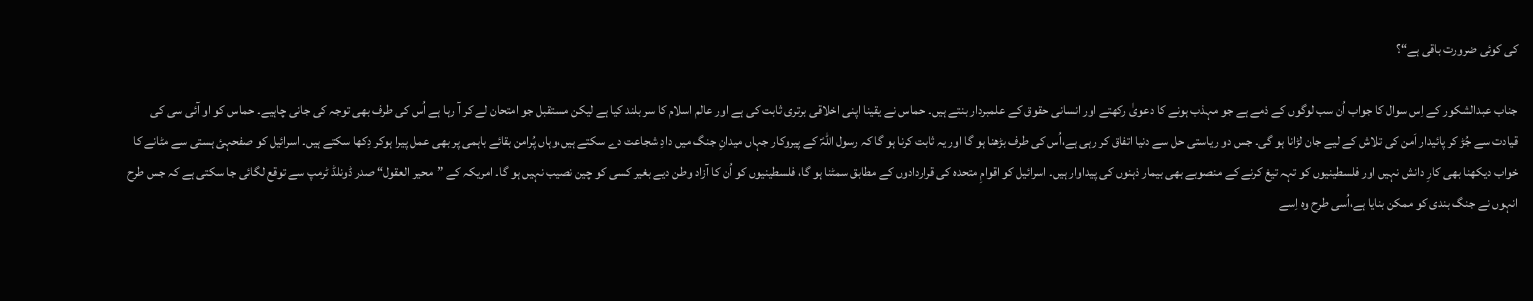کی کوئی ضرورت باقی ہے“؟

جناب عبدالشکور کے اِس سوال کا جواب اُن سب لوگوں کے ذمے ہے جو مہذب ہونے کا دعویٰ رکھتے اور انسانی حقوق کے علمبردار بنتے ہیں۔ حماس نے یقینا اپنی اخلاقی برتری ثابت کی ہے اور عالم اسلام کا سر بلند کیا ہے لیکن مستقبل جو امتحان لے کر آ رہا ہے اُس کی طرف بھی توجہ کی جانی چاہیے۔ حماس کو او آئی سی کی قیادت سے جُڑ کر پائیدار اَمن کی تلاش کے لیے جان لڑانا ہو گی۔ جس دو ریاستی حل سے دنیا اتفاق کر رہی ہے،اُس کی طرف بڑھنا ہو گا اور یہ ثابت کرنا ہو گا کہ رسول اللہؐ کے پیروکار جہاں میدانِ جنگ میں دادِ شجاعت دے سکتے ہیں،وہاں پُرامن بقائے باہمی پر بھی عمل پیرا ہوکر دِکھا سکتے ہیں۔ اسرائیل کو صفحہئ ہستی سے مٹانے کا خواب دیکھنا بھی کارِ دانش نہیں اور فلسطینیوں کو تہہ تیغ کرنے کے منصوبے بھی بیمار ذہنوں کی پیداوار ہیں۔ اسرائیل کو اقوامِ متحدہ کی قراردادوں کے مطابق سمٹنا ہو گا، فلسطینیوں کو اُن کا آزاد وطن دیے بغیر کسی کو چین نصیب نہیں ہو گا۔ امریکہ کے ”محیر العقول“ صدر ڈونلڈ ٹرمپ سے توقع لگائی جا سکتی ہے کہ جس طرح انہوں نے جنگ بندی کو ممکن بنایا ہے،اُسی طرح وہ اِسے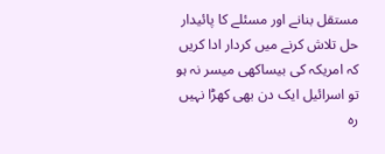مستقل بنانے اور مسئلے کا پائیدار حل تلاش کرنے میں کردار ادا کریں کہ امریکہ کی بیساکھی میسر نہ ہو تو اسرائیل ایک دن بھی کھڑا نہیں رہ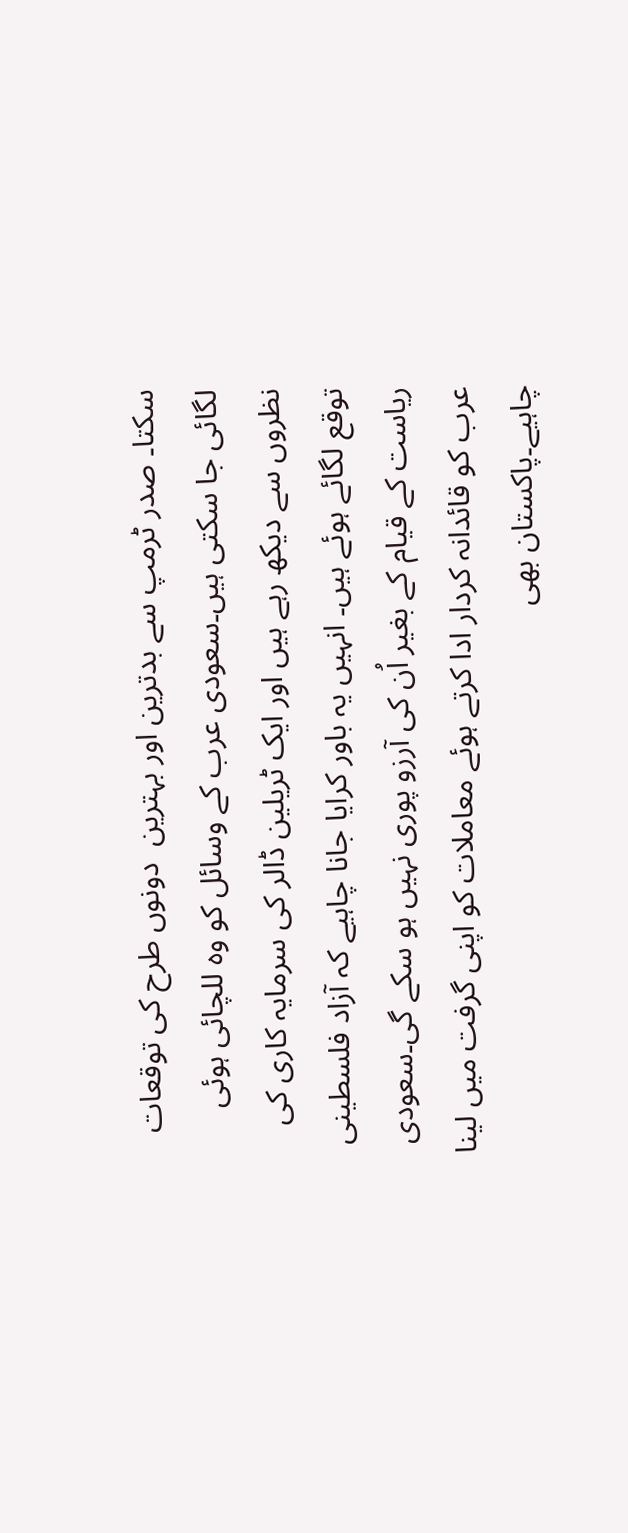سکتا۔ صدر ٹرمپ سے بدترین اور بہترین  دونوں طرح کی توقعات لگائی جا سکتی ہیں۔سعودی عرب کے وسائل کو وہ للچائی ہوئی نظروں سے دیکھ رہے ہیں اور ایک ٹریلین ڈالر کی سرمایہ کاری کی توقع لگائے ہوئے ہیں۔ انہیں یہ باور کرایا جانا چاہیے کہ آزاد فلسطینی ریاست کے قیام کے بغیر اُن کی آرزو پوری نہیں ہو سکے گی۔سعودی عرب کو قائدانہ کردار ادا کرتے ہوئے معاملات کو اپنی گرفت میں لینا چاہیے۔پاکستان بھی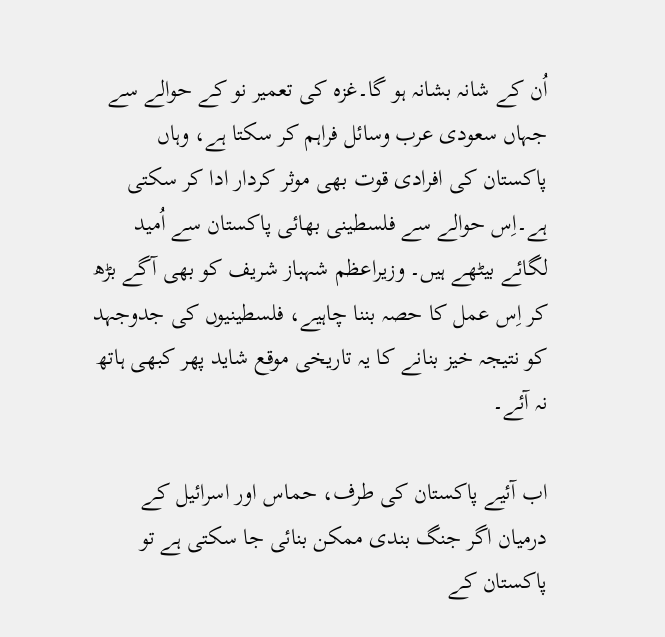اُن کے شانہ بشانہ ہو گا۔غزہ کی تعمیر نو کے حوالے سے جہاں سعودی عرب وسائل فراہم کر سکتا ہے، وہاں پاکستان کی افرادی قوت بھی موثر کردار ادا کر سکتی ہے۔اِس حوالے سے فلسطینی بھائی پاکستان سے اُمید لگائے بیٹھے ہیں۔ وزیراعظم شہباز شریف کو بھی آگے بڑھ کر اِس عمل کا حصہ بننا چاہیے، فلسطینیوں کی جدوجہد کو نتیجہ خیز بنانے کا یہ تاریخی موقع شاید پھر کبھی ہاتھ نہ آئے۔

اب آئیے پاکستان کی طرف، حماس اور اسرائیل کے درمیان اگر جنگ بندی ممکن بنائی جا سکتی ہے تو پاکستان کے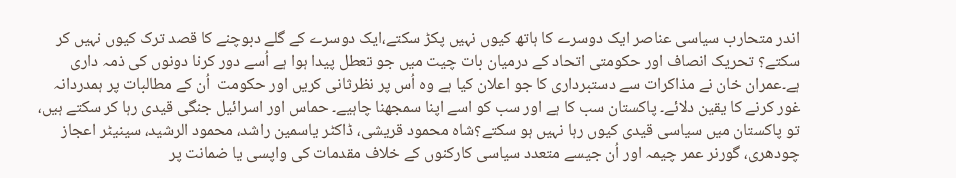اندر متحارب سیاسی عناصر ایک دوسرے کا ہاتھ کیوں نہیں پکڑ سکتے،ایک دوسرے کے گلے دبوچنے کا قصد ترک کیوں نہیں کر سکتے؟ تحریک انصاف اور حکومتی اتحاد کے درمیان بات چیت میں جو تعطل پیدا ہوا ہے اُسے دور کرنا دونوں کی ذمہ داری ہے۔عمران خان نے مذاکرات سے دستبرداری کا جو اعلان کیا ہے وہ اُس پر نظرثانی کریں اور حکومت  اُن کے مطالبات پر ہمدردانہ غور کرنے کا یقین دلائے۔ پاکستان سب کا ہے اور سب کو اسے اپنا سمجھنا چاہیے۔ حماس اور اسرائیل جنگی قیدی رہا کر سکتے ہیں، تو پاکستان میں سیاسی قیدی کیوں رہا نہیں ہو سکتے؟شاہ محمود قریشی، ڈاکٹر یاسمین راشد، محمود الرشید، سینیٹر اعجاز چودھری، گورنر عمر چیمہ اور اُن جیسے متعدد سیاسی کارکنوں کے خلاف مقدمات کی واپسی یا ضمانت پر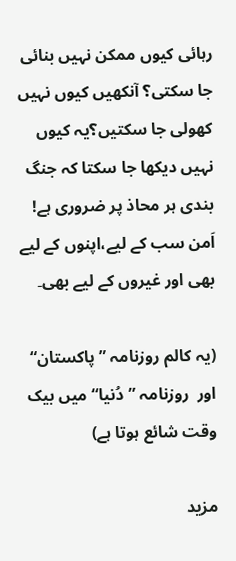رہائی کیوں ممکن نہیں بنائی جا سکتی؟ آنکھیں کیوں نہیں کھولی جا سکتیں؟یہ کیوں نہیں دیکھا جا سکتا کہ جنگ بندی ہر محاذ پر ضروری ہے! اَمن سب کے لیے،اپنوں کے لیے بھی اور غیروں کے لیے بھی۔

(یہ کالم روزنامہ ”پاکستان“ اور  روزنامہ ”دُنیا“ میں بیک وقت شائع ہوتا ہے)

مزید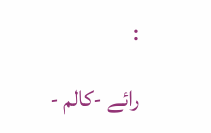:

رائے -کالم -